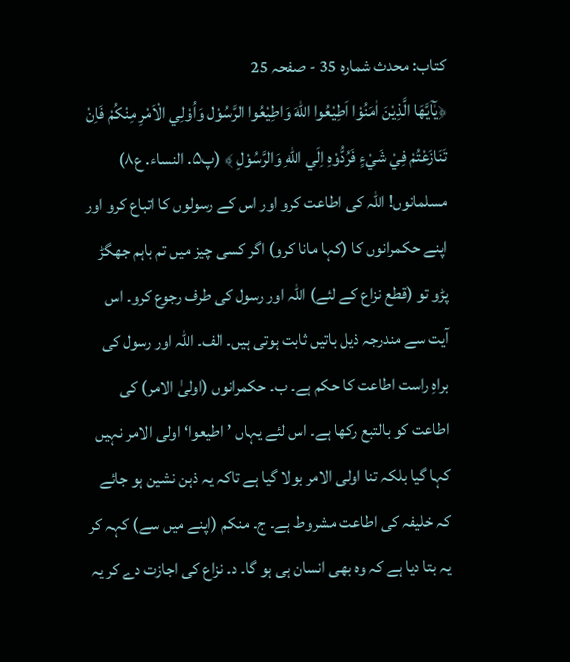کتاب: محدث شمارہ 35 - صفحہ 25
﴿یٰٓاَیَّھَا الَّذِیْنَ اٰمَنُوْا اَطِيْعُوا اللّٰهَ وَاطِيْعُوا الرَّسُوْل وَاُوْلِي الْاَمْرِ مِنْكُمْ فَاِنْ تَنَازَعْتُمْ فِيْ شَيْءٍ فَرُدُّوْهِ اِلَي اللّٰهِ وَالرَّسُوْلِ ﴾ (پ۵. النساء. ع۸) مسلمانوں! اللہ کی اطاعت کرو اور اس کے رسولوں کا اتباع کرو اور اپنے حکمرانوں کا (کہا مانا کرو) اگر کسی چیز میں تم باہم جھگڑ پڑو تو (قطع نزاع کے لئے) اللہ اور رسول کی طرف رجوع کرو۔ اس آیت سے مندرجہ ذیل باتیں ثابت ہوتی ہیں۔ الف۔ اللہ اور رسول کی براہِ راست اطاعت کا حکم ہے۔ ب۔ حکمرانوں (اولیٰ الامر) کی اطاعت کو بالتبع رکھا ہے۔ اس لئے یہاں ’اطیعوا‘ اولی الامر نہیں کہا گیا بلکہ تنا اولی الامر بولا گیا ہے تاکہ یہ ذہن نشین ہو جائے کہ خلیفہ کی اطاعت مشروط ہے۔ ج۔ منکم (اپنے میں سے) کہہ کر یہ بتا دیا ہے کہ وہ بھی انسان ہی ہو گا۔ د۔ نزاع کی اجازت دے کر یہ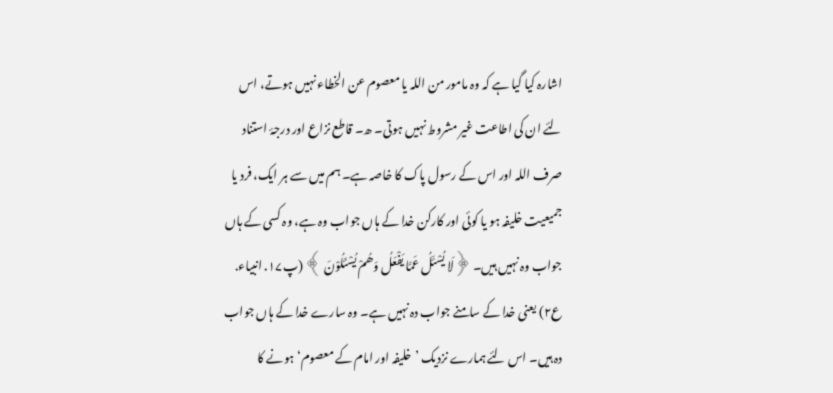اشارہ کیا گیا ہے کہ وہ مامور من اللہ یا معصوم عن الخطاء نہیں ہوتے، اس لئے ان کی اطاعت غیر مشروط نہیں ہوتی۔ ھ۔ قاطع نزاع اور درجۂ استناد صرف اللہ اور اس کے رسول پاک کا خاصہ ہے۔ ہم میں سے ہر ایک، فرد یا جمیعیت خلیفہ ہو یا کوئی اور کارکن خدا کے ہاں جواب وہ ہے، وہ کسی کے ہاں جواب وہ نہیں ہیں۔ ﴿لَا یُسْئَلُ عَمَّا يَفْعَلُ وَھُمْ يُسْئَلُوْنَ ﴾ (پ۱۷. انبياء. ع۲) یعنی خدا کے سامنے جواب دہ نہیں ہے۔ وہ سارے خدا کے ہاں جواب دہ ہیں۔ اس لئے ہمارے نزدیک ’خلیفہ اور امام کے معصوم‘ ہونے کا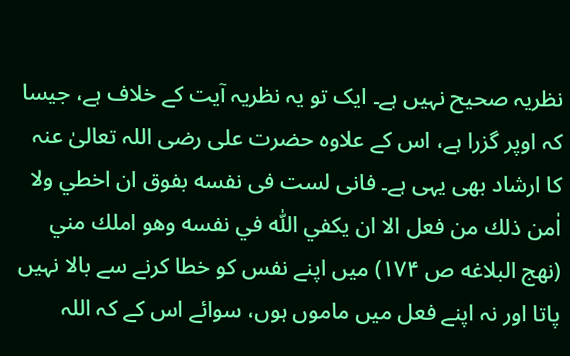نظریہ صحیح نہیں ہے۔ ایک تو یہ نظریہ آیت کے خلاف ہے، جیسا کہ اوپر گزرا ہے، اس کے علاوہ حضرت علی رضی اللہ تعالیٰ عنہ کا ارشاد بھی یہی ہے۔ فانی لست فی نفسه بفوق ان اخطي ولا اٰمن ذلك من فعل الا ان يكفي اللّٰه في نفسه وھو املك مني (نھج البلاغه ص ۱۷۴) میں اپنے نفس کو خطا کرنے سے بالا نہیں پاتا اور نہ اپنے فعل میں ماموں ہوں، سوائے اس کے کہ اللہ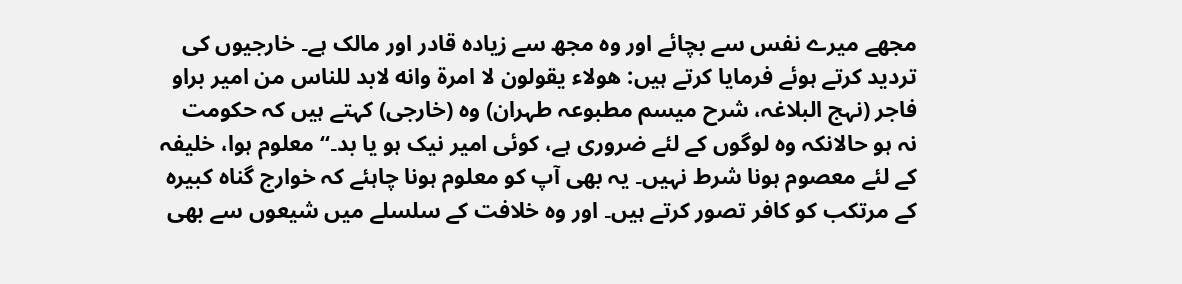مجھے میرے نفس سے بچائے اور وہ مجھ سے زیادہ قادر اور مالک ہے۔ خارجیوں کی تردید کرتے ہوئے فرمایا کرتے ہیں: ھولاء يقولون لا امرة وانه لابد للناس من امير براو فاجر (نہج البلاغہ، شرح میسم مطبوعہ طہران) وہ (خارجی) کہتے ہیں کہ حکومت نہ ہو حالانکہ وہ لوگوں کے لئے ضروری ہے، کوئی امیر نیک ہو یا بد۔‘‘ معلوم ہوا، خلیفہ کے لئے معصوم ہونا شرط نہیں۔ یہ بھی آپ کو معلوم ہونا چاہئے کہ خوارج گناہ کبیرہ کے مرتکب کو کافر تصور کرتے ہیں۔ اور وہ خلافت کے سلسلے میں شیعوں سے بھی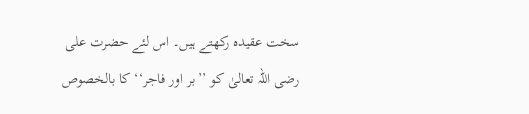سخت عقیدہ رکھتے ہیں۔ اس لئے حضرت علی رضی اللہ تعالیٰ کو ’’بر اور فاجر‘‘ کا بالخصوص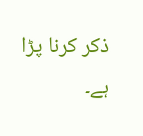ذکر کرنا پڑا ہے۔